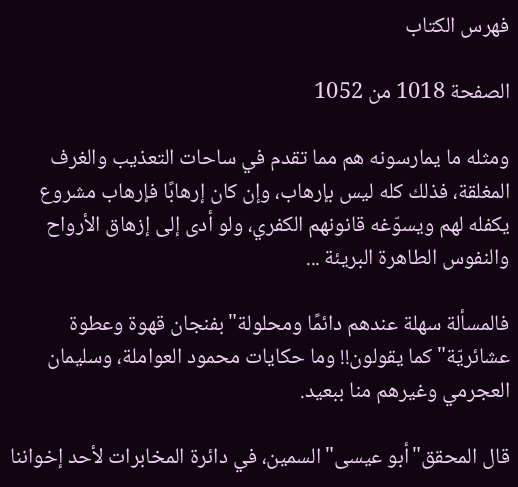فهرس الكتاب

الصفحة 1018 من 1052

ومثله ما يمارسونه هم مما تقدم في ساحات التعذيب والغرف المغلقة، فذلك كله ليس بإرهاب، وإن كان إرهابًا فإرهاب مشروع يكفله لهم ويسوّغه قانونهم الكفري، ولو أدى إلى إزهاق الأرواح والنفوس الطاهرة البريئة ...

فالمسألة سهلة عندهم دائمًا ومحلولة"بفنجان قهوة وعطوة عشائريّة"كما يقولون!! وما حكايات محمود العواملة، وسليمان العجرمي وغيرهم منا ببعيد.

قال المحقق"أبو عيسى"السمين، في دائرة المخابرات لأحد إخواننا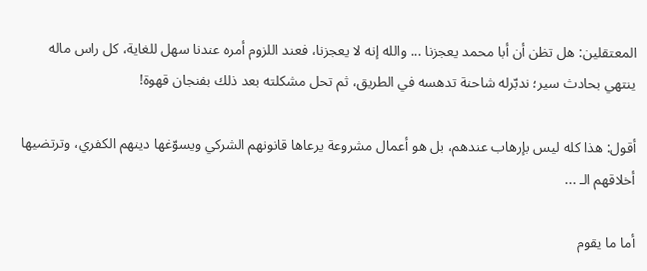المعتقلين: هل تظن أن أبا محمد يعجزنا ... والله إنه لا يعجزنا، فعند اللزوم أمره عندنا سهل للغاية، كل راس ماله ينتهي بحادث سير؛ ندبّرله شاحنة تدهسه في الطريق، ثم تحل مشكلته بعد ذلك بفنجان قهوة!

أقول: هذا كله ليس بإرهاب عندهم، بل هو أعمال مشروعة يرعاها قانونهم الشركي ويسوّغها دينهم الكفري، وترتضيها أخلاقهم الـ ...

أما ما يقوم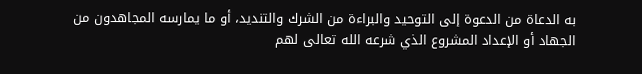به الدعاة من الدعوة إلى التوحيد والبراءة من الشرك والتنديد، أو ما يمارسه المجاهدون من الجهاد أو الإعداد المشروع الذي شرعه الله تعالى لهم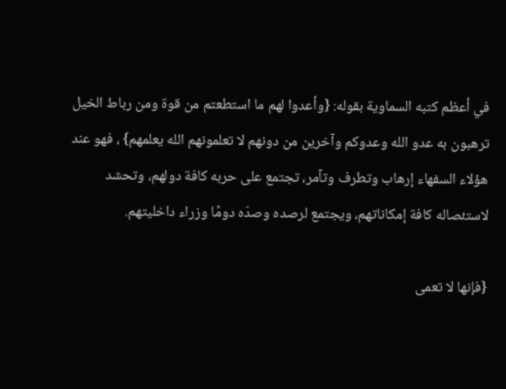في أعظم كتبه السماوية بقوله: {وأعدوا لهم ما استطعتم من قوة ومن رباط الخيل ترهبون به عدو الله وعدوكم وآخرين من دونهم لا تعلمونهم الله يعلمهم} ، فهو عند هؤلاء السفهاء إرهاب وتطرف وتآمر، تجتمع على حربه كافة دولهم، وتحشد لاستئصاله كافة إمكاناتهم، ويجتمع لرصده وصدّه دومًا وزراء داخليتهم.

{فإنها لا تعمى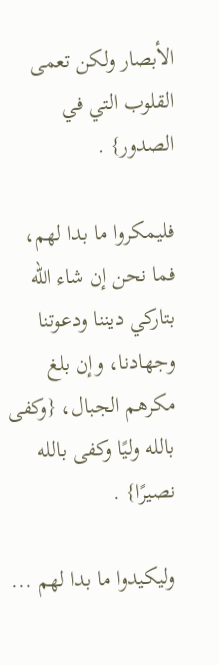الأبصار ولكن تعمى القلوب التي في الصدور} .

فليمكروا ما بدا لهم، فما نحن إن شاء الله بتاركي ديننا ودعوتنا وجهادنا، وإن بلغ مكرهم الجبال، {وكفى بالله وليًا وكفى بالله نصيرًا} .

وليكيدوا ما بدا لهم ...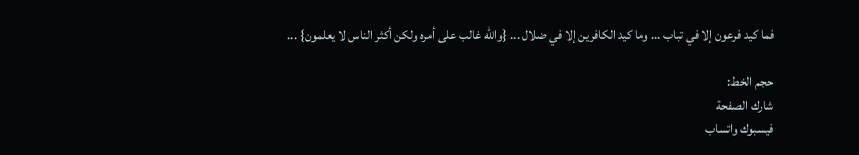فما كيد فرعون إلا في تباب ... وما كيد الكافرين إلا في ضلال ... {والله غالب على أمره ولكن أكثر الناس لا يعلمون} ...

حجم الخط:
شارك الصفحة
فيسبوك واتساب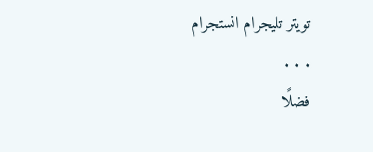تويتر تليجرام انستجرام
. . .
فضلًا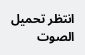انتظر تحميل الصوت